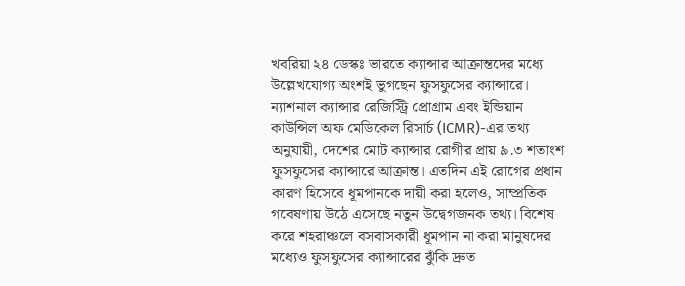খবরিয়া ২৪ ডেস্কঃ ভারতে ক্যান্সার আক্রান্তদের মধ্যে উল্লেখযোগ্য অংশই ভুগছেন ফুসফুসের ক্যান্সারে। ন্যাশনাল ক্যান্সার রেজিস্ট্রি প্রোগ্রাম এবং ইন্ডিয়ান কাউন্সিল অফ মেডিকেল রিসার্চ (ICMR)-এর তথ্য অনুযায়ী, দেশের মোট ক্যান্সার রোগীর প্রায় ৯.৩ শতাংশ ফুসফুসের ক্যান্সারে আক্রান্ত। এতদিন এই রোগের প্রধান কারণ হিসেবে ধূমপানকে দায়ী করা হলেও, সাম্প্রতিক গবেষণায় উঠে এসেছে নতুন উদ্বেগজনক তথ্য। বিশেষ করে শহরাঞ্চলে বসবাসকারী ধূমপান না করা মানুষদের মধ্যেও ফুসফুসের ক্যান্সারের ঝুঁকি দ্রুত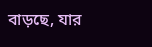বাড়ছে, যার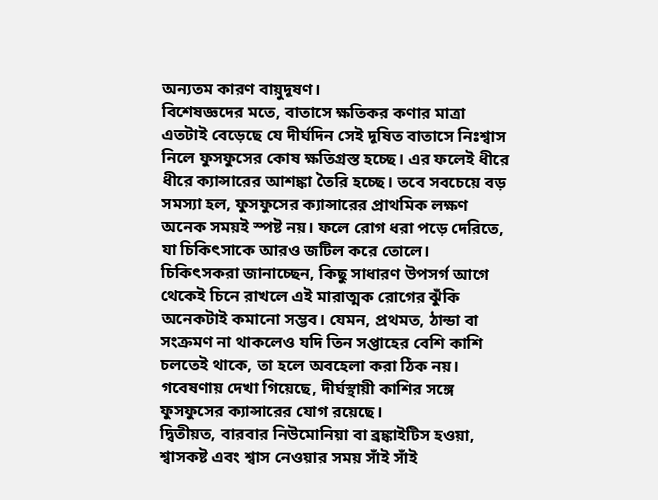অন্যতম কারণ বায়ুদূষণ।
বিশেষজ্ঞদের মতে, বাতাসে ক্ষতিকর কণার মাত্রা এতটাই বেড়েছে যে দীর্ঘদিন সেই দূষিত বাতাসে নিঃশ্বাস নিলে ফুসফুসের কোষ ক্ষতিগ্রস্ত হচ্ছে। এর ফলেই ধীরে ধীরে ক্যান্সারের আশঙ্কা তৈরি হচ্ছে। তবে সবচেয়ে বড় সমস্যা হল, ফুসফুসের ক্যান্সারের প্রাথমিক লক্ষণ অনেক সময়ই স্পষ্ট নয়। ফলে রোগ ধরা পড়ে দেরিতে, যা চিকিৎসাকে আরও জটিল করে তোলে।
চিকিৎসকরা জানাচ্ছেন, কিছু সাধারণ উপসর্গ আগে থেকেই চিনে রাখলে এই মারাত্মক রোগের ঝুঁকি অনেকটাই কমানো সম্ভব। যেমন, প্রথমত, ঠান্ডা বা সংক্রমণ না থাকলেও যদি তিন সপ্তাহের বেশি কাশি চলতেই থাকে, তা হলে অবহেলা করা ঠিক নয়। গবেষণায় দেখা গিয়েছে, দীর্ঘস্থায়ী কাশির সঙ্গে ফুসফুসের ক্যান্সারের যোগ রয়েছে।
দ্বিতীয়ত, বারবার নিউমোনিয়া বা ব্রঙ্কাইটিস হওয়া, শ্বাসকষ্ট এবং শ্বাস নেওয়ার সময় সাঁই সাঁই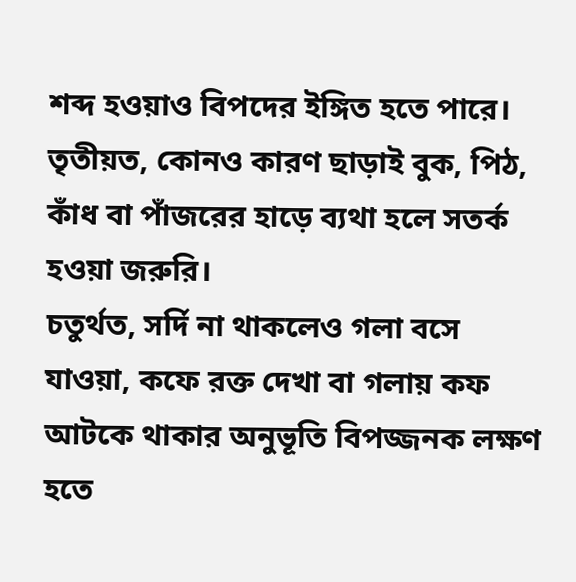শব্দ হওয়াও বিপদের ইঙ্গিত হতে পারে।
তৃতীয়ত, কোনও কারণ ছাড়াই বুক, পিঠ, কাঁধ বা পাঁজরের হাড়ে ব্যথা হলে সতর্ক হওয়া জরুরি।
চতুর্থত, সর্দি না থাকলেও গলা বসে যাওয়া, কফে রক্ত দেখা বা গলায় কফ আটকে থাকার অনুভূতি বিপজ্জনক লক্ষণ হতে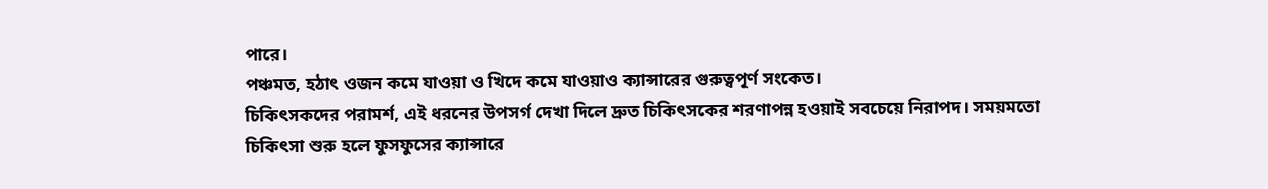পারে।
পঞ্চমত, হঠাৎ ওজন কমে যাওয়া ও খিদে কমে যাওয়াও ক্যান্সারের গুরুত্বপূর্ণ সংকেত।
চিকিৎসকদের পরামর্শ, এই ধরনের উপসর্গ দেখা দিলে দ্রুত চিকিৎসকের শরণাপন্ন হওয়াই সবচেয়ে নিরাপদ। সময়মতো চিকিৎসা শুরু হলে ফুসফুসের ক্যান্সারে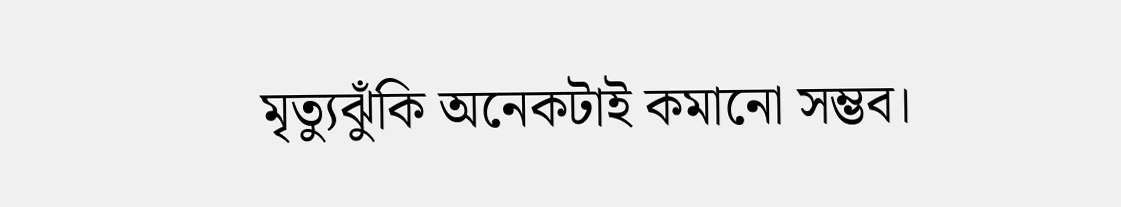মৃত্যুঝুঁকি অনেকটাই কমানো সম্ভব।